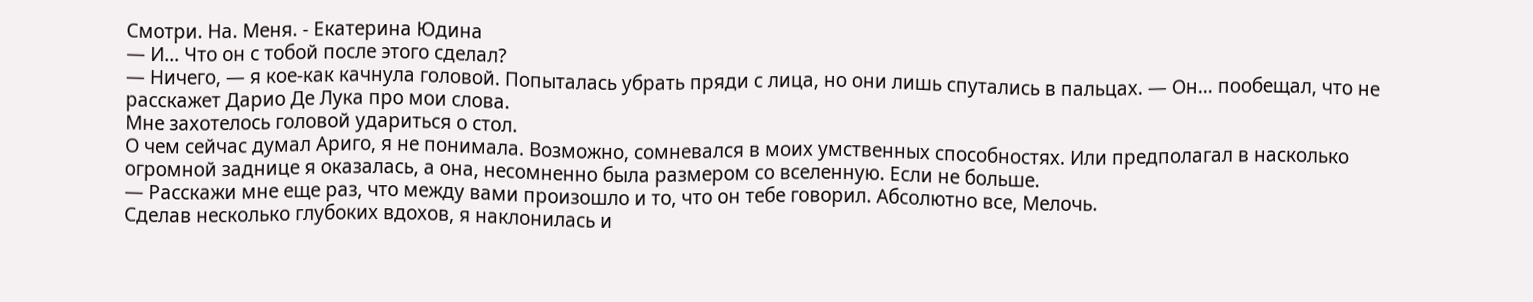Смотри. На. Меня. - Екатерина Юдина
— И… Что он с тобой после этого сделал?
— Ничего, — я кое-как качнула головой. Попыталась убрать пряди с лица, но они лишь спутались в пальцах. — Он… пообещал, что не расскажет Дарио Де Лука про мои слова.
Мне захотелось головой удариться о стол.
О чем сейчас думал Ариго, я не понимала. Возможно, сомневался в моих умственных способностях. Или предполагал в насколько огромной заднице я оказалась, а она, несомненно была размером со вселенную. Если не больше.
— Расскажи мне еще раз, что между вами произошло и то, что он тебе говорил. Абсолютно все, Мелочь.
Сделав несколько глубоких вдохов, я наклонилась и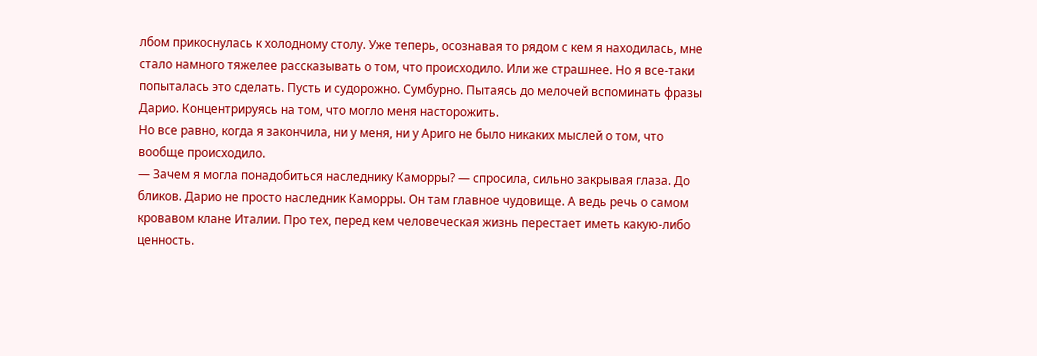лбом прикоснулась к холодному столу. Уже теперь, осознавая то рядом с кем я находилась, мне стало намного тяжелее рассказывать о том, что происходило. Или же страшнее. Но я все-таки попыталась это сделать. Пусть и судорожно. Сумбурно. Пытаясь до мелочей вспоминать фразы Дарио. Концентрируясь на том, что могло меня насторожить.
Но все равно, когда я закончила, ни у меня, ни у Ариго не было никаких мыслей о том, что вообще происходило.
— Зачем я могла понадобиться наследнику Каморры? — спросила, сильно закрывая глаза. До бликов. Дарио не просто наследник Каморры. Он там главное чудовище. А ведь речь о самом кровавом клане Италии. Про тех, перед кем человеческая жизнь перестает иметь какую-либо ценность.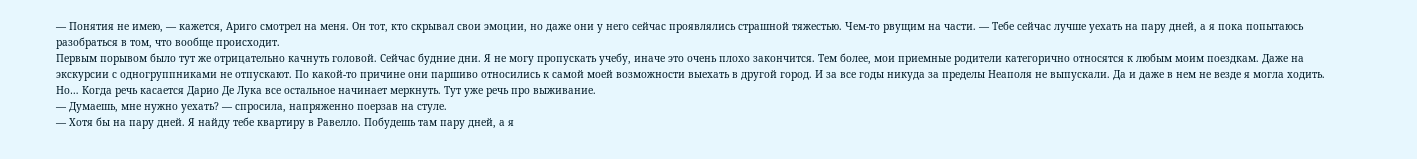— Понятия не имею, — кажется, Ариго смотрел на меня. Он тот, кто скрывал свои эмоции, но даже они у него сейчас проявлялись страшной тяжестью. Чем-то рвущим на части. — Тебе сейчас лучше уехать на пару дней, а я пока попытаюсь разобраться в том, что вообще происходит.
Первым порывом было тут же отрицательно качнуть головой. Сейчас будние дни. Я не могу пропускать учебу, иначе это очень плохо закончится. Тем более, мои приемные родители категорично относятся к любым моим поездкам. Даже на экскурсии с одногруппниками не отпускают. По какой-то причине они паршиво относились к самой моей возможности выехать в другой город. И за все годы никуда за пределы Неаполя не выпускали. Да и даже в нем не везде я могла ходить.
Но… Когда речь касается Дарио Де Лука все остальное начинает меркнуть. Тут уже речь про выживание.
— Думаешь, мне нужно уехать? — спросила, напряженно поерзав на стуле.
— Хотя бы на пару дней. Я найду тебе квартиру в Равелло. Побудешь там пару дней, а я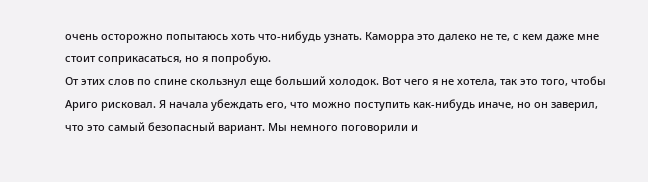очень осторожно попытаюсь хоть что-нибудь узнать. Каморра это далеко не те, с кем даже мне стоит соприкасаться, но я попробую.
От этих слов по спине скользнул еще больший холодок. Вот чего я не хотела, так это того, чтобы Ариго рисковал. Я начала убеждать его, что можно поступить как-нибудь иначе, но он заверил, что это самый безопасный вариант. Мы немного поговорили и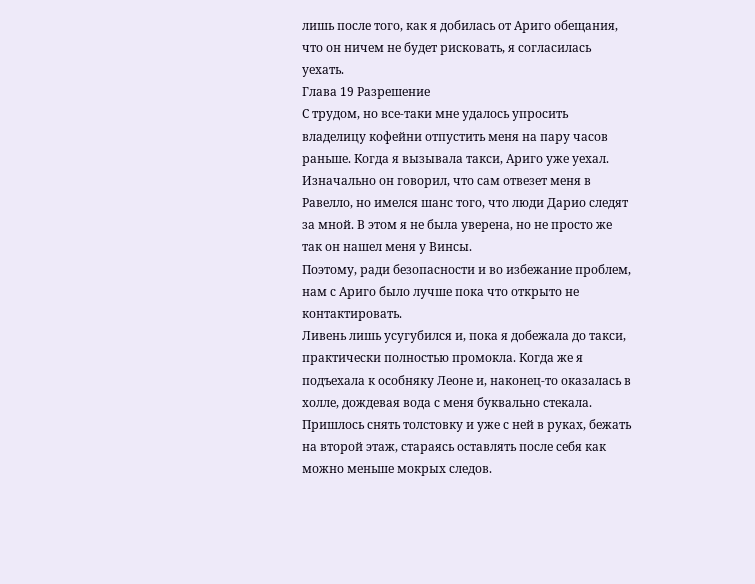лишь после того, как я добилась от Ариго обещания, что он ничем не будет рисковать, я согласилась уехать.
Глава 19 Разрешение
С трудом, но все-таки мне удалось упросить владелицу кофейни отпустить меня на пару часов раньше. Когда я вызывала такси, Ариго уже уехал. Изначально он говорил, что сам отвезет меня в Равелло, но имелся шанс того, что люди Дарио следят за мной. В этом я не была уверена, но не просто же так он нашел меня у Винсы.
Поэтому, ради безопасности и во избежание проблем, нам с Ариго было лучше пока что открыто не контактировать.
Ливень лишь усугубился и, пока я добежала до такси, практически полностью промокла. Когда же я подъехала к особняку Леоне и, наконец-то оказалась в холле, дождевая вода с меня буквально стекала. Пришлось снять толстовку и уже с ней в руках, бежать на второй этаж, стараясь оставлять после себя как можно меньше мокрых следов.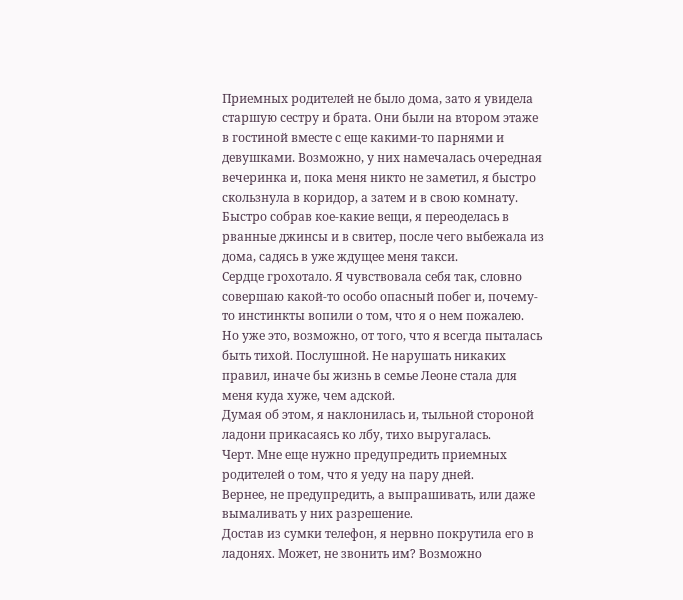Приемных родителей не было дома, зато я увидела старшую сестру и брата. Они были на втором этаже в гостиной вместе с еще какими-то парнями и девушками. Возможно, у них намечалась очередная вечеринка и, пока меня никто не заметил, я быстро скользнула в коридор, а затем и в свою комнату.
Быстро собрав кое-какие вещи, я переоделась в рванные джинсы и в свитер, после чего выбежала из дома, садясь в уже ждущее меня такси.
Сердце грохотало. Я чувствовала себя так, словно совершаю какой-то особо опасный побег и, почему-то инстинкты вопили о том, что я о нем пожалею.
Но уже это, возможно, от того, что я всегда пыталась быть тихой. Послушной. Не нарушать никаких правил, иначе бы жизнь в семье Леоне стала для меня куда хуже, чем адской.
Думая об этом, я наклонилась и, тыльной стороной ладони прикасаясь ко лбу, тихо выругалась.
Черт. Мне еще нужно предупредить приемных родителей о том, что я уеду на пару дней.
Вернее, не предупредить, а выпрашивать, или даже вымаливать у них разрешение.
Достав из сумки телефон, я нервно покрутила его в ладонях. Может, не звонить им? Возможно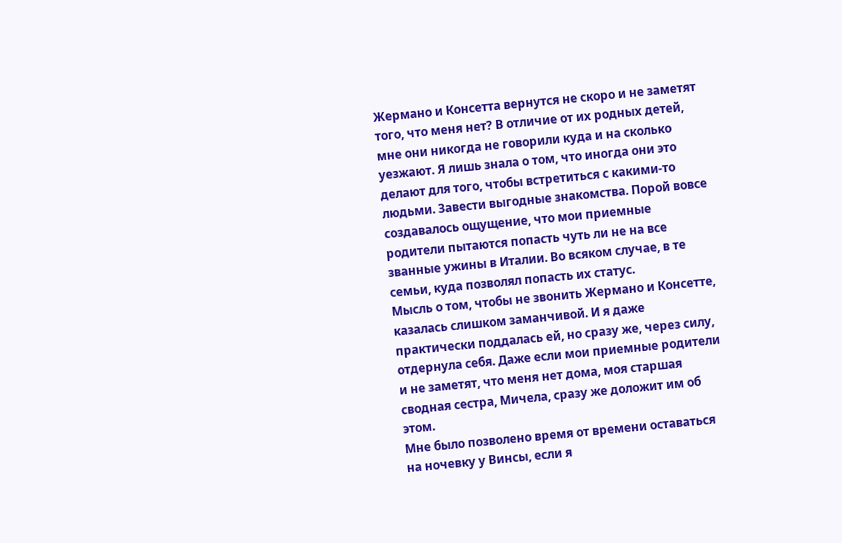Жермано и Консетта вернутся не скоро и не заметят того, что меня нет? В отличие от их родных детей, мне они никогда не говорили куда и на сколько уезжают. Я лишь знала о том, что иногда они это делают для того, чтобы встретиться с какими-то людьми. Завести выгодные знакомства. Порой вовсе создавалось ощущение, что мои приемные родители пытаются попасть чуть ли не на все званные ужины в Италии. Во всяком случае, в те семьи, куда позволял попасть их статус.
Мысль о том, чтобы не звонить Жермано и Консетте, казалась слишком заманчивой. И я даже практически поддалась ей, но сразу же, через силу, отдернула себя. Даже если мои приемные родители и не заметят, что меня нет дома, моя старшая сводная сестра, Мичела, сразу же доложит им об этом.
Мне было позволено время от времени оставаться на ночевку у Винсы, если я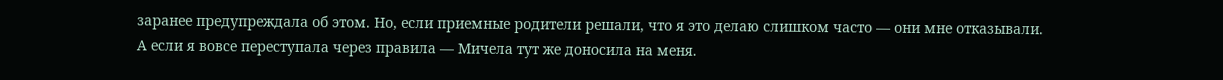заранее предупреждала об этом. Но, если приемные родители решали, что я это делаю слишком часто — они мне отказывали.
А если я вовсе переступала через правила — Мичела тут же доносила на меня.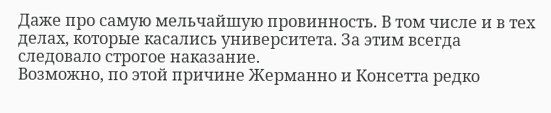Даже про самую мельчайшую провинность. В том числе и в тех делах, которые касались университета. За этим всегда следовало строгое наказание.
Возможно, по этой причине Жерманно и Консетта редко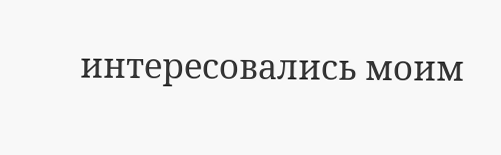интересовались моим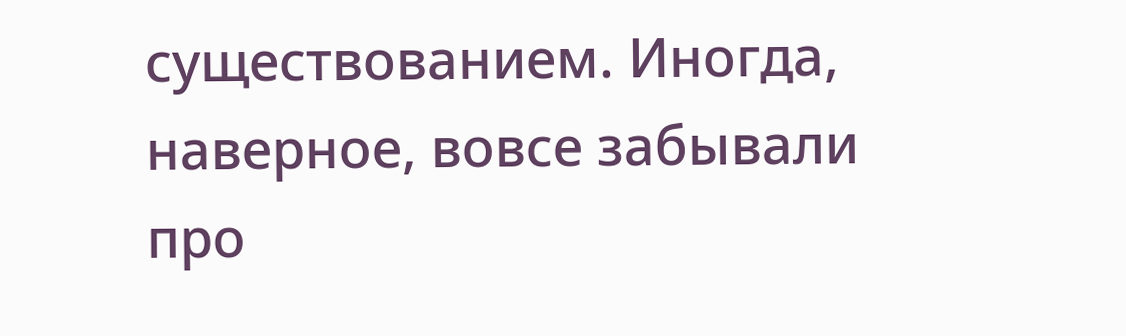существованием. Иногда, наверное, вовсе забывали про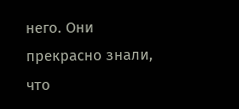него. Они прекрасно знали, что